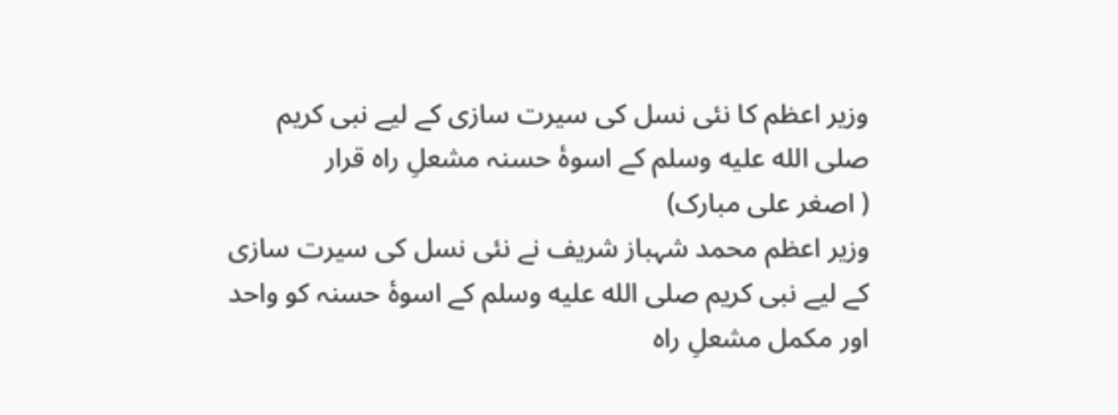وزیر اعظم کا نئی نسل کی سیرت سازی کے لیے نبی کریم صلى الله عليه وسلم کے اسوۂ حسنہ مشعلِ راہ قرار
( اصغر علی مبارک)
وزیر اعظم محمد شہباز شریف نے نئی نسل کی سیرت سازی کے لیے نبی کریم صلى الله عليه وسلم کے اسوۂ حسنہ کو واحد اور مکمل مشعلِ راہ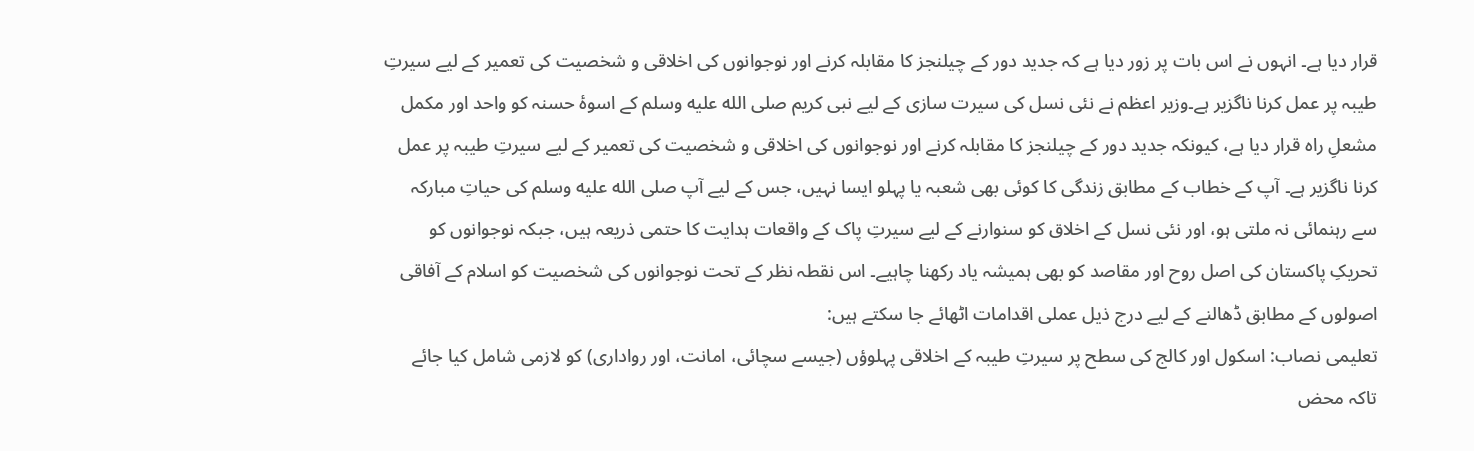قرار دیا ہے۔ انہوں نے اس بات پر زور دیا ہے کہ جدید دور کے چیلنجز کا مقابلہ کرنے اور نوجوانوں کی اخلاقی و شخصیت کی تعمیر کے لیے سیرتِ طیبہ پر عمل کرنا ناگزیر ہے۔وزیر اعظم نے نئی نسل کی سیرت سازی کے لیے نبی کریم صلى الله عليه وسلم کے اسوۂ حسنہ کو واحد اور مکمل مشعلِ راہ قرار دیا ہے، کیونکہ جدید دور کے چیلنجز کا مقابلہ کرنے اور نوجوانوں کی اخلاقی و شخصیت کی تعمیر کے لیے سیرتِ طیبہ پر عمل کرنا ناگزیر ہے۔ آپ کے خطاب کے مطابق زندگی کا کوئی بھی شعبہ یا پہلو ایسا نہیں، جس کے لیے آپ صلى الله عليه وسلم کی حیاتِ مبارکہ سے رہنمائی نہ ملتی ہو، اور نئی نسل کے اخلاق کو سنوارنے کے لیے سیرتِ پاک کے واقعات ہدایت کا حتمی ذریعہ ہیں، جبکہ نوجوانوں کو تحریکِ پاکستان کی اصل روح اور مقاصد کو بھی ہمیشہ یاد رکھنا چاہیے۔ اس نقطہ نظر کے تحت نوجوانوں کی شخصیت کو اسلام کے آفاقی اصولوں کے مطابق ڈھالنے کے لیے درج ذیل عملی اقدامات اٹھائے جا سکتے ہیں:
تعلیمی نصاب: اسکول اور کالج کی سطح پر سیرتِ طیبہ کے اخلاقی پہلوؤں (جیسے سچائی، امانت، اور رواداری) کو لازمی شامل کیا جائے تاکہ محض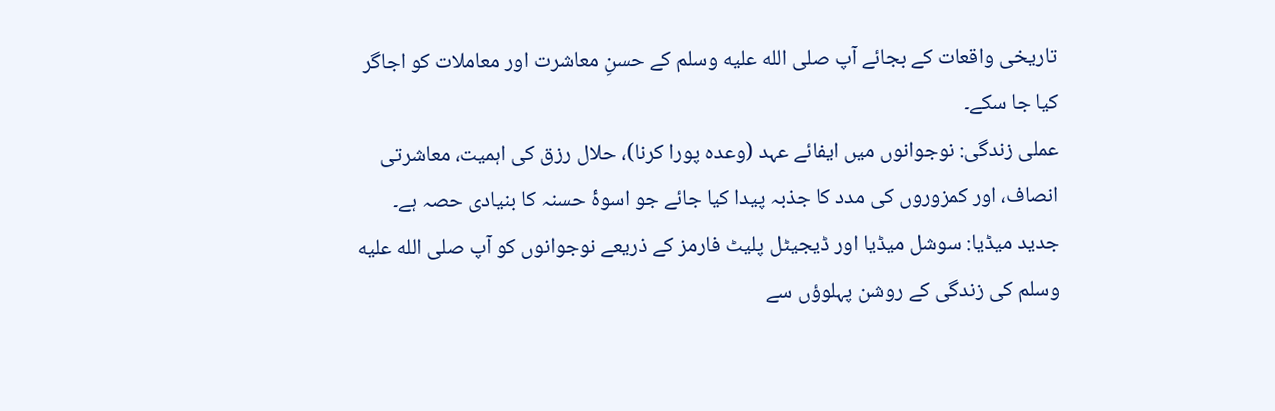تاریخی واقعات کے بجائے آپ صلى الله عليه وسلم کے حسنِ معاشرت اور معاملات کو اجاگر کیا جا سکے۔
عملی زندگی: نوجوانوں میں ایفائے عہد (وعدہ پورا کرنا)، حلال رزق کی اہمیت، معاشرتی انصاف، اور کمزوروں کی مدد کا جذبہ پیدا کیا جائے جو اسوۂ حسنہ کا بنیادی حصہ ہے۔
جدید میڈیا: سوشل میڈیا اور ڈیجیٹل پلیٹ فارمز کے ذریعے نوجوانوں کو آپ صلى الله عليه وسلم کی زندگی کے روشن پہلوؤں سے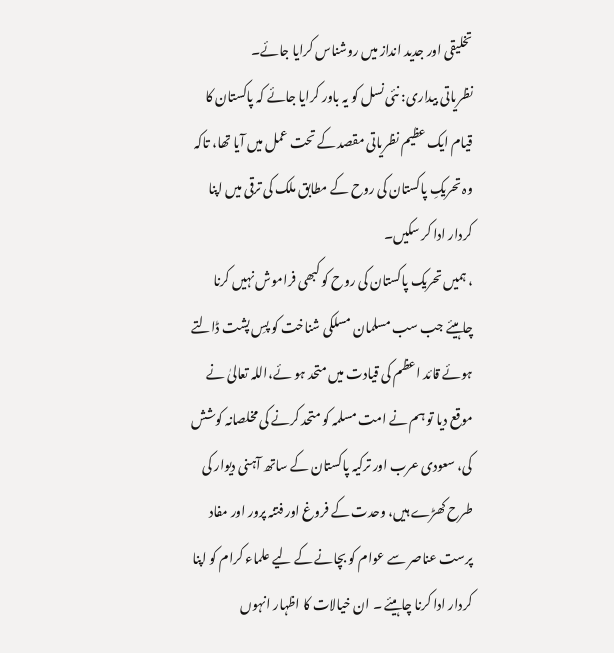تخلیقی اور جدید انداز میں روشناس کرایا جائے۔
نظریاتی بیداری: نئی نسل کو یہ باور کرایا جائے کہ پاکستان کا قیام ایک عظیم نظریاتی مقصد کے تحت عمل میں آیا تھا، تاکہ وہ تحریکِ پاکستان کی روح کے مطابق ملک کی ترقی میں اپنا کردار ادا کر سکیں۔
، ہمیں تحریک پاکستان کی روح کو کبھی فراموش نہیں کرنا چاہیئے جب سب مسلمان مسلکی شناخت کو پسِ پشت ڈالتے ہوئے قائد اعظم کی قیادت میں متحد ہو ئے،اللہ تعالیٰ نے موقع دیا تو ہم نے امت مسلمہ کو متحد کرنے کی مخلصانہ کوشش کی، سعودی عرب اور ترکیہ پاکستان کے ساتھ آہنی دیوار کی طرح کھڑے ہیں، وحدت کے فروغ اور فتنہ پرور اور مفاد پرست عناصر سے عوام کو بچانے کے لیے علماء کرام کو اپنا کردار ادا کرنا چاہیئے ۔ ان خیالات کا اظہار انہوں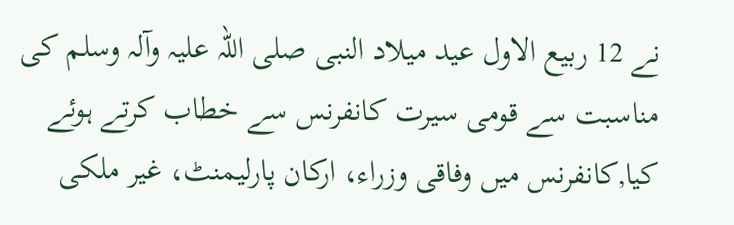نے 12 ربیع الاول عید میلاد النبی صلی اللہ علیہ وآلہ وسلم کی مناسبت سے قومی سیرت کانفرنس سے خطاب کرتے ہوئے کیا,کانفرنس میں وفاقی وزراء، ارکان پارلیمنٹ، غیر ملکی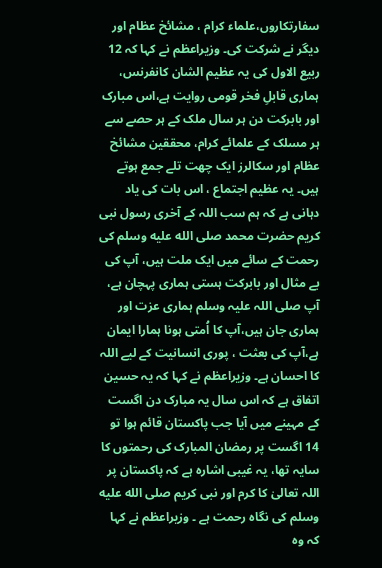سفارتکاروں،علماء کرام ، مشائخ عظام اور دیگر نے شرکت کی۔ وزیراعظم نے کہا کہ 12 ربیع الاول کی یہ عظیم الشان کانفرنس، ہماری قابلِ فخر قومی روایت ہے،اس مبارک اور بابرکت دن ہر سال ملک کے ہر حصے سے ہر مسلک کے علمائے کرام، محققین مشائخ عظام اور سکالرز ایک چھت تلے جمع ہوتے ہیں۔ یہ عظیم اجتماع ، اس بات کی یاد دہانی ہے کہ ہم سب اللہ کے آخری رسول نبی کریم حضرت محمد صلى الله عليه وسلم کی رحمت کے سائے میں ایک ملت ہیں، آپ کی بے مثال اور بابرکت ہستی ہماری پہچان ہے، آپ صلی اللہ علیہ وسلم ہماری عزت اور ہماری جان ہیں،آپ کا اُمتی ہونا ہمارا ایمان ہے،آپ کی بعثت ، پوری انسانیت کے لیے اللہ کا احسان ہے۔ وزیراعظم نے کہا کہ یہ حسین اتفاق ہے کہ اس سال یہ مبارک دن اگست کے مہینے میں آیا جب پاکستان قائم ہوا تو 14 اگست پر رمضان المبارک کی رحمتوں کا سایہ تھا، یہ غیبی اشارہ ہے کہ پاکستان پر اللہ تعالیٰ کا کرم اور نبی کریم صلى الله عليه وسلم کی نگاہ رحمت ہے ۔ وزیراعظم نے کہا کہ وہ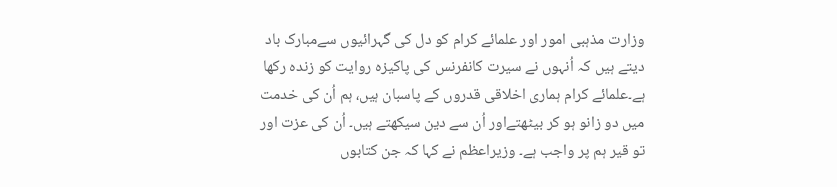وزارت مذہبی امور اور علمائے کرام کو دل کی گہرائیوں سےمبارک باد دیتے ہیں کہ اُنہوں نے سیرت کانفرنس کی پاکیزہ روایت کو زندہ رکھا ہے۔علمائے کرام ہماری اخلاقی قدروں کے پاسبان ہیں، ہم اُن کی خدمت میں دو زانو ہو کر بیٹھتےاور اُن سے دین سیکھتے ہیں۔ اُن کی عزت اور تو قیر ہم پر واجب ہے۔ وزیراعظم نے کہا کہ جن کتابوں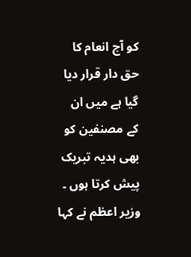کو آج انعام کا حق دار قرار دیا گیا ہے میں ان کے مصنفین کو بھی ہدیہ تبریک پیش کرتا ہوں ۔ وزیر اعظم نے کہا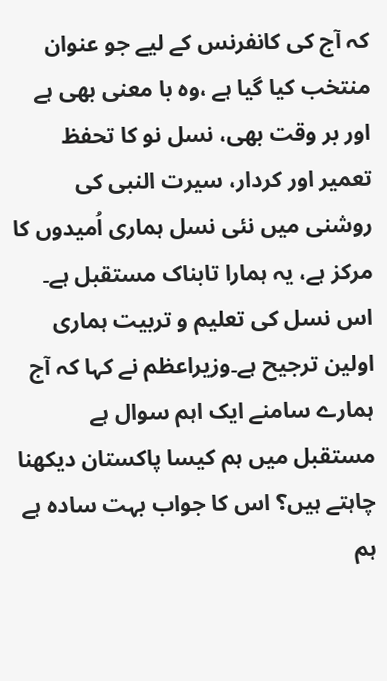کہ آج کی کانفرنس کے لیے جو عنوان منتخب کیا گیا ہے ،وہ با معنی بھی ہے اور بر وقت بھی، نسل نو کا تحفظ تعمیر اور کردار، سیرت النبی کی روشنی میں نئی نسل ہماری اُمیدوں کا مرکز ہے، یہ ہمارا تابناک مستقبل ہے۔ اس نسل کی تعلیم و تربیت ہماری اولین ترجیح ہے۔وزیراعظم نے کہا کہ آج ہمارے سامنے ایک اہم سوال ہے مستقبل میں ہم کیسا پاکستان دیکھنا چاہتے ہیں؟ اس کا جواب بہت سادہ ہے ہم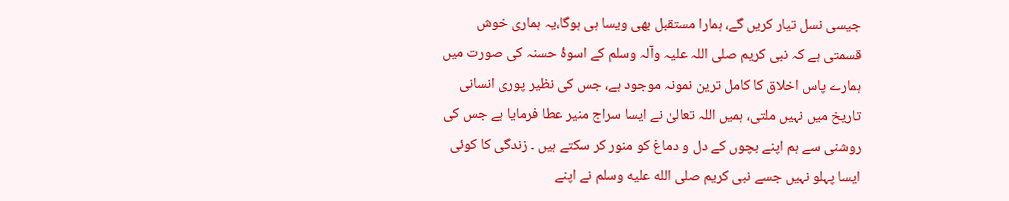جیسی نسل تیار کریں گے، ہمارا مستقبل بھی ویسا ہی ہوگا،یہ ہماری خوش قسمتی ہے کہ نبی کریم صلی اللہ علیہ وآلہ وسلم کے اسوۂ حسنہ کی صورت میں ہمارے پاس اخلاق کا کامل ترین نمونہ موجود ہے، جس کی نظیر پوری انسانی تاریخ میں نہیں ملتی، ہمیں اللہ تعالیٰ نے ایسا سراج منیر عطا فرمایا ہے جس کی روشنی سے ہم اپنے بچوں کے دل و دماغ کو منور کر سکتے ہیں ۔ زندگی کا کوئی ایسا پہلو نہیں جسے نبی کریم صلى الله عليه وسلم نے اپنے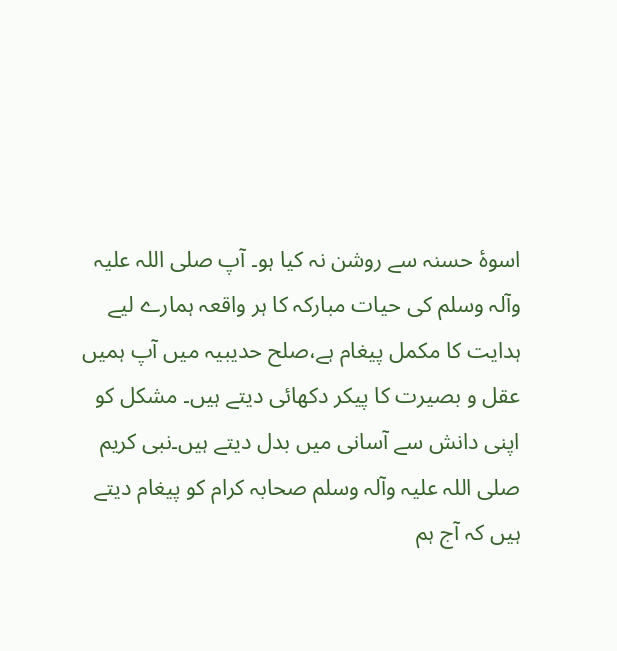اسوۂ حسنہ سے روشن نہ کیا ہو۔ آپ صلی اللہ علیہ وآلہ وسلم کی حیات مبارکہ کا ہر واقعہ ہمارے لیے ہدایت کا مکمل پیغام ہے،صلح حدیبیہ میں آپ ہمیں عقل و بصیرت کا پیکر دکھائی دیتے ہیں۔ مشکل کو اپنی دانش سے آسانی میں بدل دیتے ہیں۔نبی کریم صلی اللہ علیہ وآلہ وسلم صحابہ کرام کو پیغام دیتے ہیں کہ آج ہم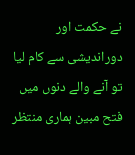نے حکمت اور دوراندیشی سے کام لیا تو آنے والے دنوں میں فتح مبین ہماری منتظر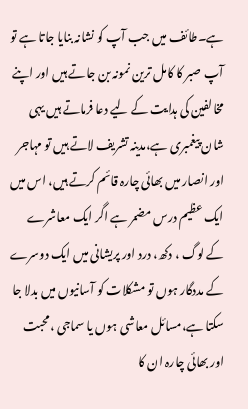ہے۔طائف میں جب آپ کو نشانہ بنایا جاتا ہے تو آپ صبر کا کامل ترین نمونہ بن جاتے ہیں اور اپنے مخالفین کی ہدایت کے لیے دعا فرماتے ہیں یہی شان پیغمبری ہے،مدینہ تشریف لاتے ہیں تو مہاجر اور انصار میں بھائی چارہ قائم کرتے ہیں، اس میں ایک عظیم درس مضمر ہے اگر ایک معاشرے کے لوگ ، دکھ، درد اور پریشانی میں ایک دوسرے کے مددگار ہوں تو مشکلات کو آسانیوں میں بدلا جا سکتا ہے،مسائل معاشی ہوں یا سماجی ،محبت اور بھائی چارہ ان کا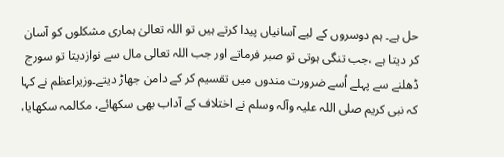حل ہے۔ ہم دوسروں کے لیے آسانیاں پیدا کرتے ہیں تو اللہ تعالیٰ ہماری مشکلوں کو آسان کر دیتا ہے ،جب تنگی ہوتی تو صبر فرماتے اور جب اللہ تعالی مال سے نوازدیتا تو سورج ڈھلنے سے پہلے اُسے ضرورت مندوں میں تقسیم کر کے دامن جھاڑ دیتے۔وزیراعظم نے کہا کہ نبی کریم صلی اللہ علیہ وآلہ وسلم نے اختلاف کے آداب بھی سکھائے، مکالمہ سکھایا،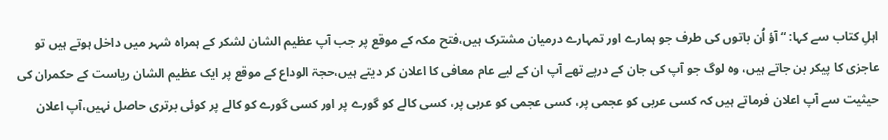اہلِ کتاب سے کہا: “آؤ اُن باتوں کی طرف جو ہمارے اور تمہارے درمیان مشترک ہیں،فتح مکہ کے موقع پر جب آپ عظیم الشان لشکر کے ہمراہ شہر میں داخل ہوتے ہیں تو عاجزی کا پیکر بن جاتے ہیں، وہ لوگ جو آپ کی جان کے درپے تھے آپ ان کے لیے عام معافی کا اعلان کر دیتے ہیں،حجۃ الوداع کے موقع پر ایک عظیم الشان ریاست کے حکمران کی حیثیت سے آپ اعلان فرماتے ہیں کہ کسی عربی کو عجمی پر، کسی عجمی کو عربی پر، کسی کالے کو گورے پر اور کسی گورے کو کالے پر کوئی برتری حاصل نہیں،آپ اعلان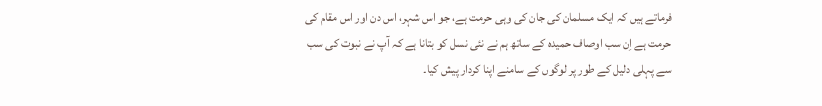فرماتے ہیں کہ ایک مسلمان کی جان کی وہی حرمت ہے، جو اس شہر، اس دن اور اس مقام کی حرمت ہے اِن سب اوصاف حمیدہ کے ساتھ ہم نے نئی نسل کو بتانا ہے کہ آپ نے نبوت کی سب سے پہلی دلیل کے طور پر لوگوں کے سامنے اپنا کردار پیش کیا۔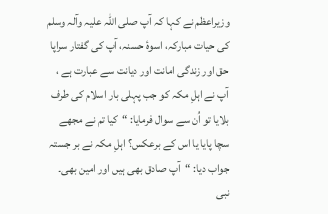وزیراعظم نے کہا کہ آپ صلی اللہ علیہ وآلہ وسلم کی حیات مبارکہ، اسوۂ حسنہ، آپ کی گفتار سراپا حق اور زندگی امانت اور دیانت سے عبارت ہے ، آپ نے اہلِ مکہ کو جب پہلی بار اسلام کی طرف بلایا تو اُن سے سوال فرمایا: “کیا تم نے مجھے سچا پایا یا اس کے برعکس؟ اہلِ مکہ نے بر جستہ جواب دیا: “آپ صادق بھی ہیں اور امین بھی۔ نبی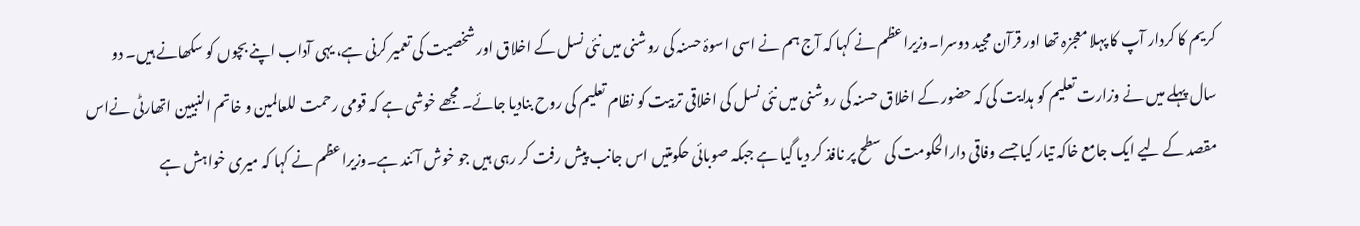کریم کا کردار آپ کا پہلا معجزہ تھا اور قرآن مجید دوسرا۔وزیراعظم نے کہا کہ آج ہم نے اسی اسوۂ حسنہ کی روشنی میں نئی نسل کے اخلاق اور شخصیت کی تعمیر کرنی ہے، یہی آداب اپنے بچوں کو سکھانے ہیں۔ دو سال پہلے میں نے وزارت تعلیم کو ہدایت کی کہ حضور کے اخلاق حسنہ کی روشنی میں نئی نسل کی اخلاقی تربیت کو نظام تعلیم کی روح بنادیا جائے۔ مجھے خوشی ہے کہ قومی رحمت للعالمین و خاتم النبیین اتھارٹی نےاس مقصد کے لیے ایک جامع خاکہ تیار کیا جسے وفاقی دارالحکومت کی سطح پر نافذ کر دیا گیا ہے جبکہ صوبائی حکومتیں اس جانب پیش رفت کر رہی ہیں جو خوش آئند ہے۔وزیراعظم نے کہا کہ میری خواہش ہے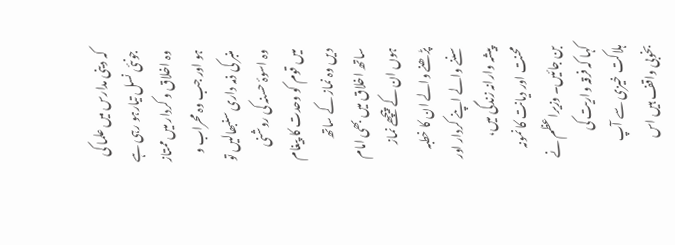کہ دینی مدارس میں علما کی جونئی نسل تیارہو رہی ہے وہ اخلاق و کردار میں ممتاز ہو اور جب وہ محراب و منبر کی ذمہ داری سنبھالیں تو وہ اسوۂ حسنہ کی روشنی میں قوم کو وحدت کا پیغام دیں وہ نماز کے ساتھ ساتھ اخلاق میں بھی امام ہوں ان کے پیچھے نماز پڑھنے والے ان کا خطبہ سننے والے اپنے کردار اور پیشہ وارانہ زندگی میں، محنت اور دیانت کا نمونہ بن جائیں۔ وزیراعظم نے کہا کہ فرقہ واریت کی ہلاکت خیزی سے آپ بخوبی واقف ہیں اس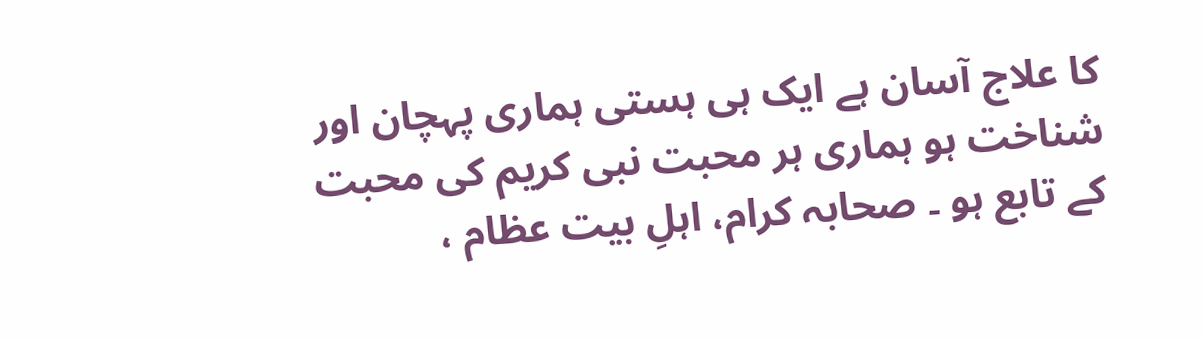کا علاج آسان ہے ایک ہی ہستی ہماری پہچان اور شناخت ہو ہماری ہر محبت نبی کریم کی محبت کے تابع ہو ۔ صحابہ کرام، اہلِ بیت عظام ،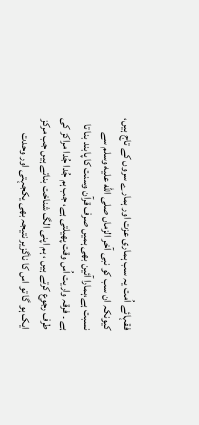فقہائے اُمت یہ سب ہماری عزت اور ہمارے سروں کے تاج ہیں، کیونکہ ان سب کو نبی آخر الزماں صلى الله عليه وسلم سے نسبت ہے،ہمارا آئین بھی ہمیں صرف قرآن وسنت کا پابند بنا تا ہے ۔ فرقہ واریت اُس وقت پھیلتی ہے، جب ہم جُدا جُدا مراکز کی طرف رجوع کرتے ہیں ، ہم اپنی الگ شناخت بناتے ہیں جب مرکز ایک ہو گا تو اس کا ناگزیر نتیجہ بھی یکجہتی اور وحدت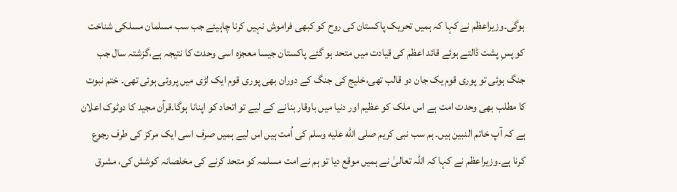ہوگی۔وزیراعظم نے کہا کہ ہمیں تحریک پاکستان کی روح کو کبھی فراموش نہیں کرنا چاہیئے جب سب مسلمان مسلکی شناخت کو پسِ پشت ڈالتے ہوئے قائد اعظم کی قیادت میں متحد ہو گئے پاکستان جیسا معجزہ اسی وحدت کا نتیجہ ہے،گزشتہ سال جب جنگ ہوئی تو پوری قوم یک جان دو قالب تھی،خلیج کی جنگ کے دوران بھی پوری قوم ایک لڑی میں پروئی ہوئی تھی۔ ختم نبوت کا مطلب بھی وحدت امت ہے اس ملک کو عظیم اور دنیا میں باوقار بنانے کے لیے تو اتحاد کو اپنانا ہوگا۔قرآن مجید کا دوٹوک اعلان ہے کہ آپ خاتم النبین ہیں۔ ہم سب نبی کریم صلى الله عليه وسلم کی اُمت ہیں اس لیے ہمیں صرف اسی ایک مرکز کی طرف رجوع کرنا ہے۔وزیراعظم نے کہا کہ اللہ تعالیٰ نے ہمیں موقع دیا تو ہم نے امت مسلمہ کو متحد کرنے کی مخلصانہ کوشش کی، مشرق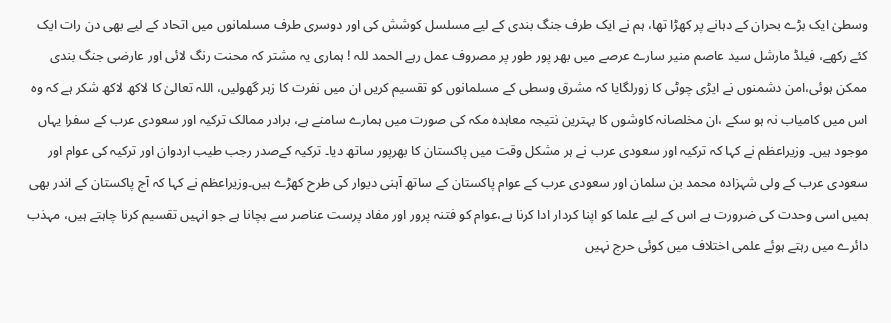وسطیٰ ایک بڑے بحران کے دہانے پر کھڑا تھا، ہم نے ایک طرف جنگ بندی کے لیے مسلسل کوشش کی اور دوسری طرف مسلمانوں میں اتحاد کے لیے بھی دن رات ایک کئے رکھے، فیلڈ مارشل سید عاصم منیر سارے عرصے میں بھر پور طور پر مصروف عمل رہے الحمد للہ ! ہماری یہ مشتر کہ محنت رنگ لائی اور عارضی جنگ بندی ممکن ہوئی،امن دشمنوں نے ایڑی چوٹی کا زورلگایا کہ مشرق وسطی کے مسلمانوں کو تقسیم کریں ان میں نفرت کا زہر گھولیں، اللہ تعالیٰ کا لاکھ لاکھ شکر ہے کہ وہ اس میں کامیاب نہ ہو سکے ،ان مخلصانہ کاوشوں کا بہترین نتیجہ معاہدہ مکہ کی صورت میں ہمارے سامنے ہے، برادر ممالک ترکیہ اور سعودی عرب کے سفرا یہاں موجود ہیں۔ وزیراعظم نے کہا کہ ترکیہ اور سعودی عرب نے ہر مشکل وقت میں پاکستان کا بھرپور ساتھ دیا۔ ترکیہ کےصدر رجب طیب اردوان اور ترکیہ کی عوام اور سعودی عرب کے ولی شہزادہ محمد بن سلمان اور سعودی عرب کے عوام پاکستان کے ساتھ آہنی دیوار کی طرح کھڑے ہیں۔وزیراعظم نے کہا کہ آج پاکستان کے اندر بھی ہمیں اسی وحدت کی ضرورت ہے اس کے لیے علما کو اپنا کردار ادا کرنا ہے،عوام کو فتنہ پرور اور مفاد پرست عناصر سے بچانا ہے جو انہیں تقسیم کرنا چاہتے ہیں، مہذب دائرے میں رہتے ہوئے علمی اختلاف میں کوئی حرج نہیں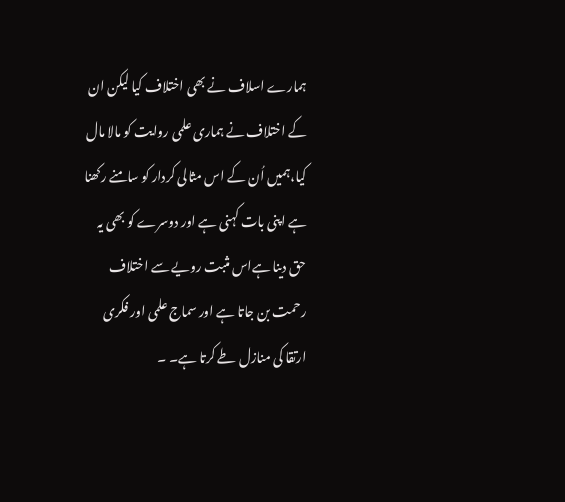ہمارے اسلاف نے بھی اختلاف کیا لیکن ان کے اختلاف نے ہماری علمی روایت کو مالا مال کیا،ہمیں اُن کے اس مثالی کردار کو سامنے رکھنا ہے اپنی بات کہنی ہے اور دوسرے کو بھی یہ حق دینا ہےاس مثبت رویے سے اختلاف رحمت بن جاتا ہے اور سماج علمی اور فکری ارتقا کی منازل طے کرتا ہے۔ ۔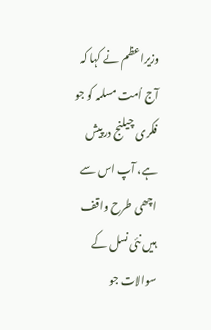وزیراعظم نے کہا کہ آج اُمت مسلمہ کو جو فکری چیلنج درپیش ہے، آپ اس سے اچھی طرح واقف ہیں نئی نسل کے سوالات جو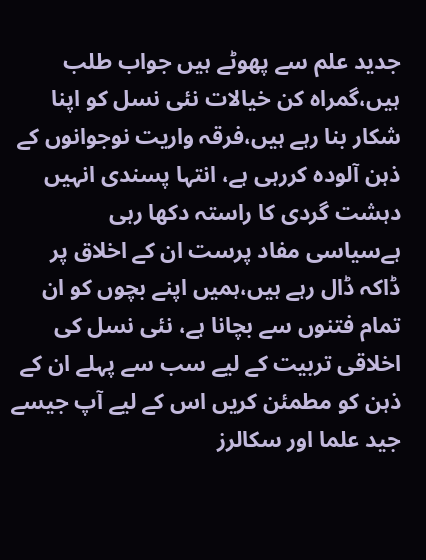جدید علم سے پھوٹے ہیں جواب طلب ہیں،گمراہ کن خیالات نئی نسل کو اپنا شکار بنا رہے ہیں،فرقہ واریت نوجوانوں کے ذہن آلودہ کررہی ہے، انتہا پسندی انہیں دہشت گردی کا راستہ دکھا رہی ہےسیاسی مفاد پرست ان کے اخلاق پر ڈاکہ ڈال رہے ہیں،ہمیں اپنے بچوں کو ان تمام فتنوں سے بچانا ہے، نئی نسل کی اخلاقی تربیت کے لیے سب سے پہلے ان کے ذہن کو مطمئن کریں اس کے لیے آپ جیسے جید علما اور سکالرز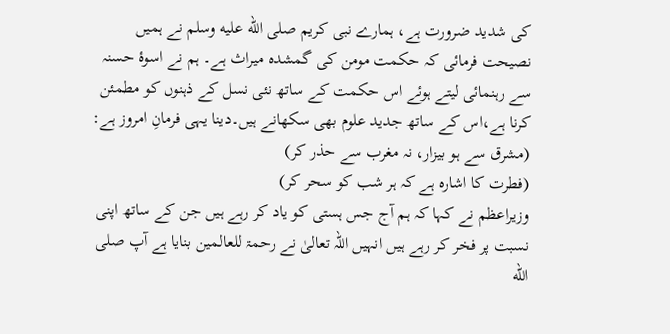کی شدید ضرورت ہے، ہمارے نبی کریم صلى الله عليه وسلم نے ہمیں نصیحت فرمائی کہ حکمت مومن کی گمشدہ میراث ہے۔ ہم نے اسوۂ حسنہ سے رہنمائی لیتے ہوئے اس حکمت کے ساتھ نئی نسل کے ذہنوں کو مطمئن کرنا ہے،اس کے ساتھ جدید علوم بھی سکھانے ہیں۔دینا یہی فرمانِ امروز ہے:
(مشرق سے ہو بیزار، نہ مغرب سے حذر کر)
(فطرت کا اشارہ ہے کہ ہر شب کو سحر کر)
وزیراعظم نے کہا کہ ہم آج جس ہستی کو یاد کر رہے ہیں جن کے ساتھ اپنی نسبت پر فخر کر رہے ہیں انہیں اللہ تعالیٰ نے رحمۃ للعالمین بنایا ہے آپ صلى الله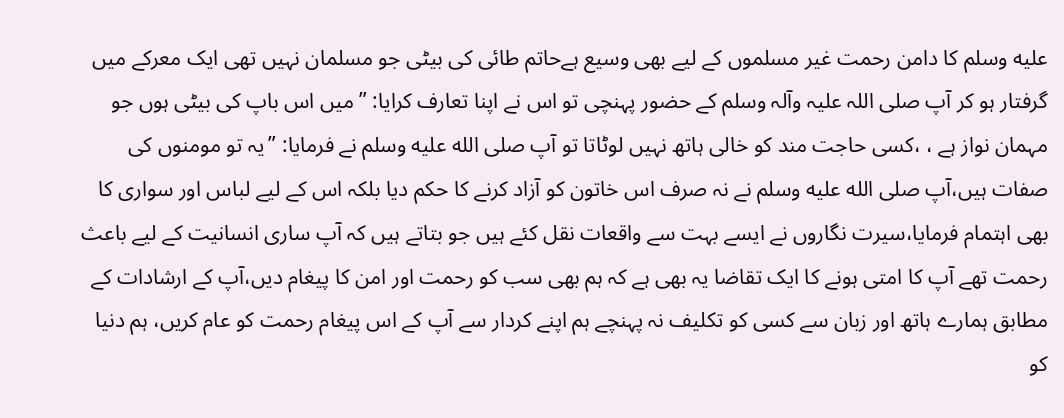عليه وسلم کا دامن رحمت غیر مسلموں کے لیے بھی وسیع ہےحاتم طائی کی بیٹی جو مسلمان نہیں تھی ایک معرکے میں گرفتار ہو کر آپ صلی اللہ علیہ وآلہ وسلم کے حضور پہنچی تو اس نے اپنا تعارف کرایا: ”میں اس باپ کی بیٹی ہوں جو مہمان نواز ہے ، ،کسی حاجت مند کو خالی ہاتھ نہیں لوٹاتا تو آپ صلى الله عليه وسلم نے فرمایا: ”یہ تو مومنوں کی صفات ہیں،آپ صلى الله عليه وسلم نے نہ صرف اس خاتون کو آزاد کرنے کا حکم دیا بلکہ اس کے لیے لباس اور سواری کا بھی اہتمام فرمایا،سیرت نگاروں نے ایسے بہت سے واقعات نقل کئے ہیں جو بتاتے ہیں کہ آپ ساری انسانیت کے لیے باعث رحمت تھے آپ کا امتی ہونے کا ایک تقاضا یہ بھی ہے کہ ہم بھی سب کو رحمت اور امن کا پیغام دیں،آپ کے ارشادات کے مطابق ہمارے ہاتھ اور زبان سے کسی کو تکلیف نہ پہنچے ہم اپنے کردار سے آپ کے اس پیغام رحمت کو عام کریں، ہم دنیا کو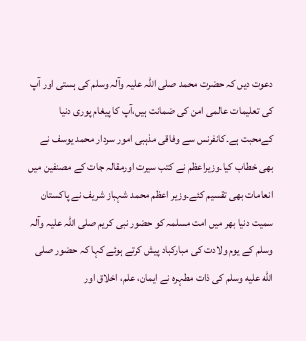دعوت دیں کہ حضرت محمد صلی اللہ علیہ وآلہ وسلم کی ہستی اور آپ کی تعلیمات عالمی امن کی ضمانت ہیں،آپ کا پیغام پوری دنیا کےمحبت ہے۔کانفرنس سے وفاقی مذہبی امور سردار محمد یوسف نے بھی خطاب کیا۔وزیراعظم نے کتب سیرت اورمقالہ جات کے مصنفین میں انعامات بھی تقسیم کئے۔وزیر اعظم محمد شہباز شریف نے پاکستان سمیت دنیا بھر میں امت مسلمہ کو حضور نبی کریم صلی اللہ علیہ وآلہ وسلم کے یوم ولادت کی مبارکباد پیش کرتے ہوئے کہا کہ حضور صلى الله عليه وسلم کی ذات مطہرہ نے ایمان، علم، اخلاق اور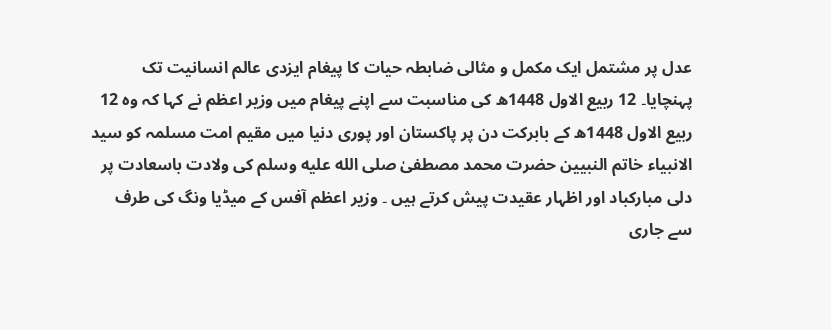عدل پر مشتمل ایک مکمل و مثالی ضابطہ حیات کا پیغام ایزدی عالم انسانیت تک پہنچایا۔ 12 ربیع الاول 1448ھ کی مناسبت سے اپنے پیغام میں وزیر اعظم نے کہا کہ وہ 12 ربیع الاول 1448ھ کے بابرکت دن پر پاکستان اور پوری دنیا میں مقیم امت مسلمہ کو سید الانبیاء خاتم النبیین حضرت محمد مصطفیٰ صلى الله عليه وسلم کی ولادت باسعادت پر دلی مبارکباد اور اظہار عقیدت پیش کرتے ہیں ۔ وزیر اعظم آفس کے میڈیا ونگ کی طرف سے جاری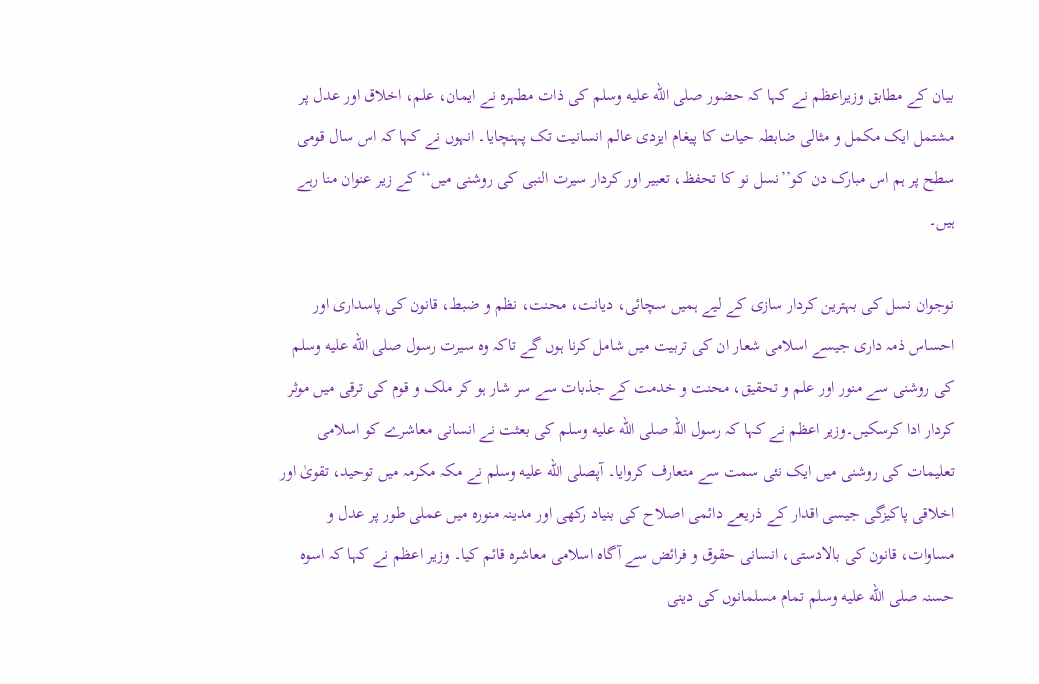بیان کے مطابق وزیراعظم نے کہا کہ حضور صلى الله عليه وسلم کی ذات مطہرہ نے ایمان، علم، اخلاق اور عدل پر مشتمل ایک مکمل و مثالی ضابطہ حیات کا پیغام ایزدی عالم انسانیت تک پہنچایا۔ انہوں نے کہا کہ اس سال قومی سطح پر ہم اس مبارک دن کو’’نسل نو کا تحفظ، تعبیر اور کردار سیرت النبی کی روشنی میں‘‘ کے زیر عنوان منا رہے ہیں۔

نوجوان نسل کی بہترین کردار سازی کے لیے ہمیں سچائی، دیانت، محنت، نظم و ضبط، قانون کی پاسداری اور احساس ذمہ داری جیسے اسلامی شعار ان کی تربیت میں شامل کرنا ہوں گے تاکہ وہ سیرت رسول صلى الله عليه وسلم کی روشنی سے منور اور علم و تحقیق، محنت و خدمت کے جذبات سے سر شار ہو کر ملک و قوم کی ترقی میں موثر کردار ادا کرسکیں۔وزیر اعظم نے کہا کہ رسول اللہ صلى الله عليه وسلم کی بعثت نے انسانی معاشرے کو اسلامی تعلیمات کی روشنی میں ایک نئی سمت سے متعارف کروایا۔ آپصلى الله عليه وسلم نے مکہ مکرمہ میں توحید، تقویٰ اور اخلاقی پاکیزگی جیسی اقدار کے ذریعے دائمی اصلاح کی بنیاد رکھی اور مدینہ منورہ میں عملی طور پر عدل و مساوات، قانون کی بالادستی، انسانی حقوق و فرائض سے آگاہ اسلامی معاشرہ قائم کیا۔ وزیر اعظم نے کہا کہ اسوہ حسنہ صلى الله عليه وسلم تمام مسلمانوں کی دینی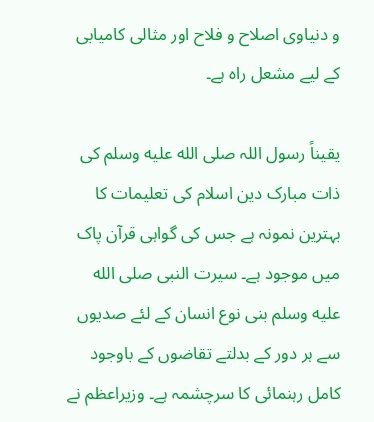و دنیاوی اصلاح و فلاح اور مثالی کامیابی کے لیے مشعل راہ ہے۔

یقیناً رسول اللہ صلى الله عليه وسلم کی ذات مبارک دین اسلام کی تعلیمات کا بہترین نمونہ ہے جس کی گواہی قرآن پاک میں موجود ہے۔ سیرت النبی صلى الله عليه وسلم بنی نوع انسان کے لئے صدیوں سے ہر دور کے بدلتے تقاضوں کے باوجود کامل رہنمائی کا سرچشمہ ہے۔ وزیراعظم نے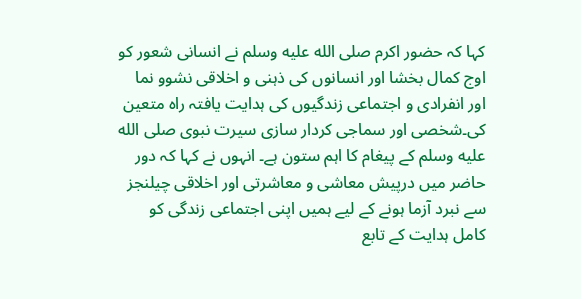کہا کہ حضور اکرم صلى الله عليه وسلم نے انسانی شعور کو اوج کمال بخشا اور انسانوں کی ذہنی و اخلاقی نشوو نما اور انفرادی و اجتماعی زندگیوں کی ہدایت یافتہ راہ متعین کی۔شخصی اور سماجی کردار سازی سیرت نبوی صلى الله عليه وسلم کے پیغام کا اہم ستون ہے۔ انہوں نے کہا کہ دور حاضر میں درپیش معاشی و معاشرتی اور اخلاقی چیلنجز سے نبرد آزما ہونے کے لیے ہمیں اپنی اجتماعی زندگی کو کامل ہدایت کے تابع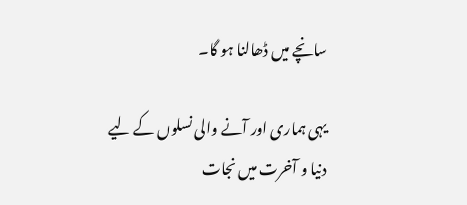سانچے میں ڈھالنا ہو گا۔

یہی ہماری اور آنے والی نسلوں کے لیے دنیا و آخرت میں نجات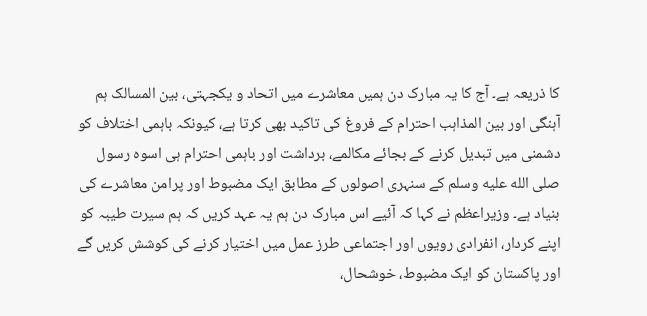کا ذریعہ ہے۔ آج کا یہ مبارک دن ہمیں معاشرے میں اتحاد و یکجہتی، بین المسالک ہم آہنگی اور بین المذاہب احترام کے فروغ کی تاکید بھی کرتا ہے، کیونکہ باہمی اختلاف کو دشمنی میں تبدیل کرنے کے بجائے مکالمے، برداشت اور باہمی احترام ہی اسوہ رسول صلى الله عليه وسلم کے سنہری اصولوں کے مطابق ایک مضبوط اور پرامن معاشرے کی بنیاد ہے۔ وزیراعظم نے کہا کہ آئیے اس مبارک دن ہم یہ عہد کریں کہ ہم سیرت طیبہ کو اپنے کردار، انفرادی رویوں اور اجتماعی طرز عمل میں اختیار کرنے کی کوشش کریں گے اور پاکستان کو ایک مضبوط، خوشحال،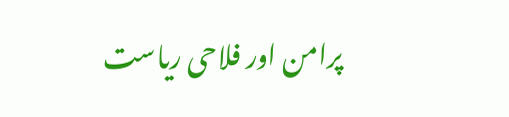پرامن اور فلاحی ریاست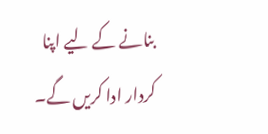بنانے کے لیے اپنا کردار ادا کریں گے۔